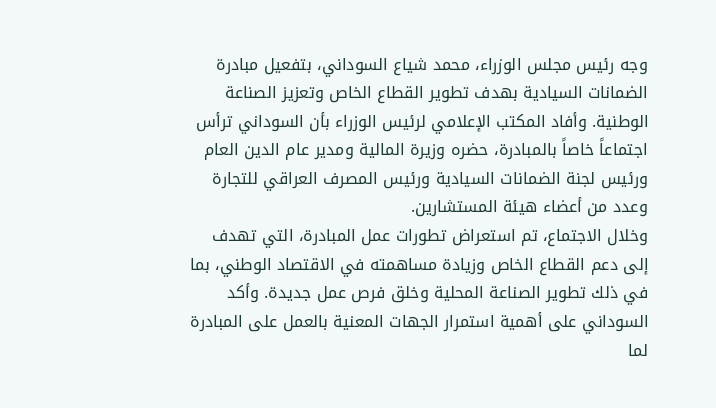وجه رئيس مجلس الوزراء، محمد شياع السوداني، بتفعيل مبادرة الضمانات السيادية بهدف تطوير القطاع الخاص وتعزيز الصناعة الوطنية. وأفاد المكتب الإعلامي لرئيس الوزراء بأن السوداني ترأس اجتماعاً خاصاً بالمبادرة، حضره وزيرة المالية ومدير عام الدين العام ورئيس لجنة الضمانات السيادية ورئيس المصرف العراقي للتجارة وعدد من أعضاء هيئة المستشارين.
وخلال الاجتماع، تم استعراض تطورات عمل المبادرة، التي تهدف إلى دعم القطاع الخاص وزيادة مساهمته في الاقتصاد الوطني، بما في ذلك تطوير الصناعة المحلية وخلق فرص عمل جديدة. وأكد السوداني على أهمية استمرار الجهات المعنية بالعمل على المبادرة لما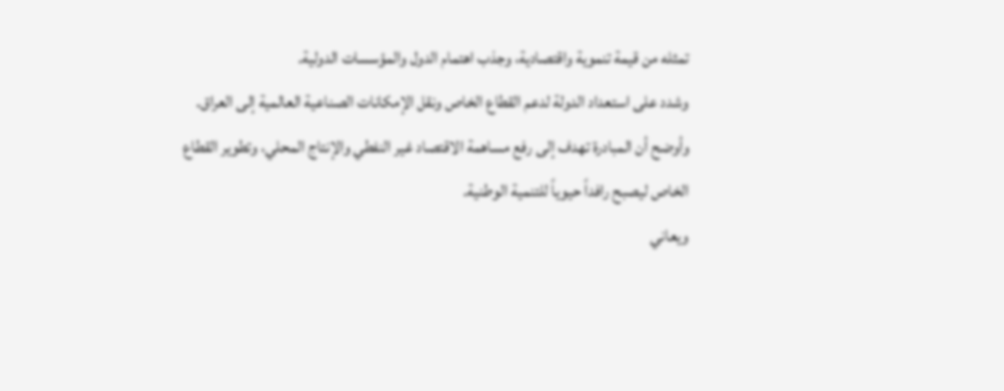تمثله من قيمة تنموية واقتصادية، وجذب اهتمام الدول والمؤسسات الدولية.
وشدد على استعداد الدولة لدعم القطاع الخاص ونقل الإمكانات الصناعية العالمية إلى العراق. وأوضح أن المبادرة تهدف إلى رفع مساهمة الاقتصاد غير النفطي والإنتاج المحلي، وتطوير القطاع الخاص ليصبح رافداً حيوياً للتنمية الوطنية.
ويعاني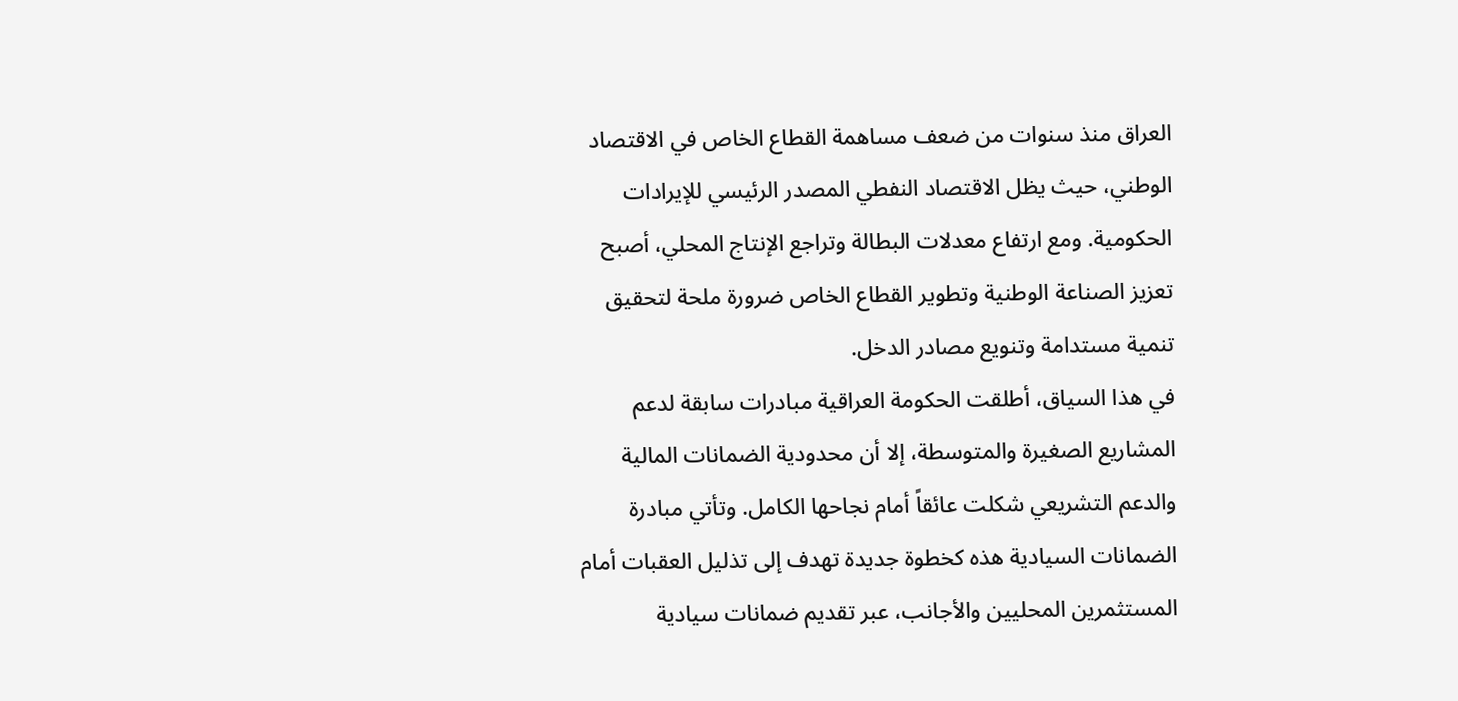العراق منذ سنوات من ضعف مساهمة القطاع الخاص في الاقتصاد الوطني، حيث يظل الاقتصاد النفطي المصدر الرئيسي للإيرادات الحكومية. ومع ارتفاع معدلات البطالة وتراجع الإنتاج المحلي، أصبح تعزيز الصناعة الوطنية وتطوير القطاع الخاص ضرورة ملحة لتحقيق تنمية مستدامة وتنويع مصادر الدخل.
في هذا السياق، أطلقت الحكومة العراقية مبادرات سابقة لدعم المشاريع الصغيرة والمتوسطة، إلا أن محدودية الضمانات المالية والدعم التشريعي شكلت عائقاً أمام نجاحها الكامل. وتأتي مبادرة الضمانات السيادية هذه كخطوة جديدة تهدف إلى تذليل العقبات أمام المستثمرين المحليين والأجانب، عبر تقديم ضمانات سيادية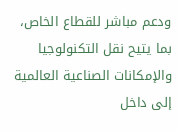ودعم مباشر للقطاع الخاص، بما يتيح نقل التكنولوجيا والإمكانات الصناعية العالمية إلى داخل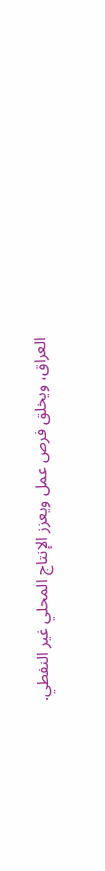العراق، ويخلق فرص عمل ويعزز الإنتاج المحلي غير النفطي.